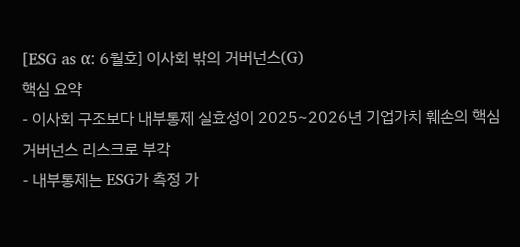[ESG as α: 6월호] 이사회 밖의 거버넌스(G)
핵심 요약
- 이사회 구조보다 내부통제 실효성이 2025~2026년 기업가치 훼손의 핵심 거버넌스 리스크로 부각
- 내부통제는 ESG가 측정 가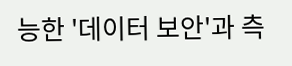능한 '데이터 보안'과 측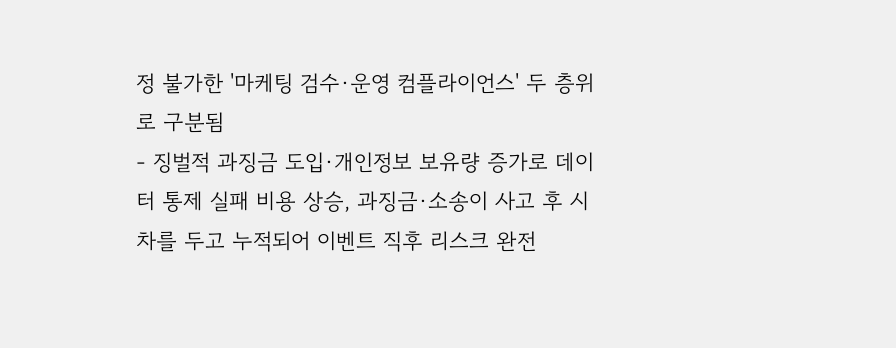정 불가한 '마케팅 검수·운영 컴플라이언스' 두 층위로 구분됨
- 징벌적 과징금 도입·개인정보 보유량 증가로 데이터 통제 실패 비용 상승, 과징금·소송이 사고 후 시차를 두고 누적되어 이벤트 직후 리스크 완전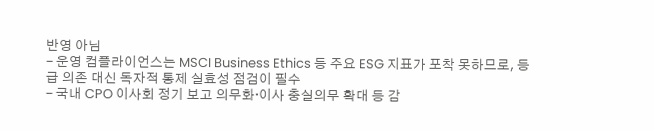반영 아님
- 운영 컴플라이언스는 MSCI Business Ethics 등 주요 ESG 지표가 포착 못하므로, 등급 의존 대신 독자적 통제 실효성 점검이 필수
- 국내 CPO 이사회 정기 보고 의무화·이사 충실의무 확대 등 감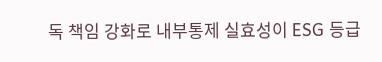독 책임 강화로 내부통제 실효성이 ESG 등급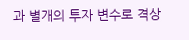과 별개의 투자 변수로 격상